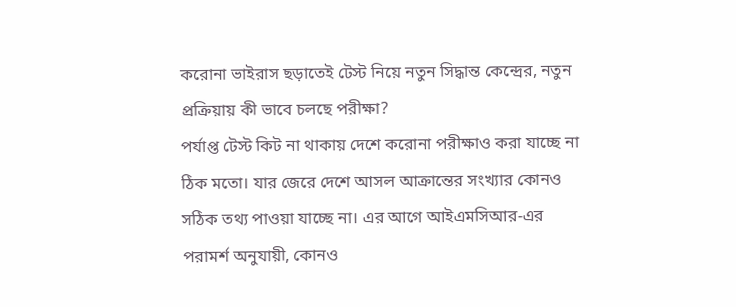করোনা ভাইরাস ছড়াতেই টেস্ট নিয়ে নতুন সিদ্ধান্ত কেন্দ্রের, নতুন প্রক্রিয়ায় কী ভাবে চলছে পরীক্ষা?
পর্যাপ্ত টেস্ট কিট না থাকায় দেশে করোনা পরীক্ষাও করা যাচ্ছে না ঠিক মতো। যার জেরে দেশে আসল আক্রান্তের সংখ্যার কোনও সঠিক তথ্য পাওয়া যাচ্ছে না। এর আগে আইএমসিআর-এর পরামর্শ অনুযায়ী, কোনও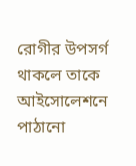রোগীর উপসর্গ থাকলে তাকে আইসোলেশনে পাঠানো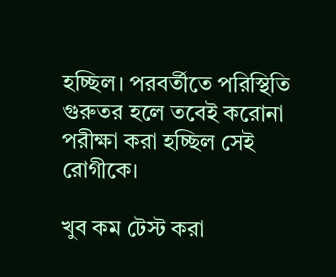হচ্ছিল। পরবর্তীতে পরিস্থিতি গুরুতর হলে তবেই করোনা পরীক্ষা করা হচ্ছিল সেই রোগীকে।

খুব কম টেস্ট করা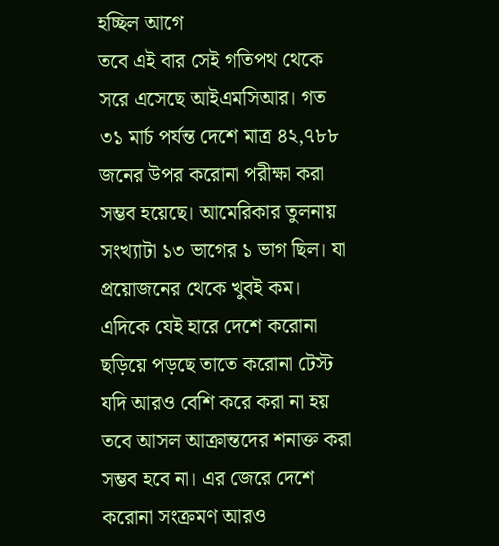হচ্ছিল আগে
তবে এই বার সেই গতিপথ থেকে সরে এসেছে আইএমসিআর। গত ৩১ মার্চ পর্যন্ত দেশে মাত্র ৪২,৭৮৮ জনের উপর করোনা পরীক্ষা করা সম্ভব হয়েছে। আমেরিকার তুলনায় সংখ্যাটা ১৩ ভাগের ১ ভাগ ছিল। যা প্রয়োজনের থেকে খুবই কম। এদিকে যেই হারে দেশে করোনা ছড়িয়ে পড়ছে তাতে করোনা টেস্ট যদি আরও বেশি করে করা না হয় তবে আসল আক্রান্তদের শনাক্ত করা সম্ভব হবে না। এর জেরে দেশে করোনা সংক্রমণ আরও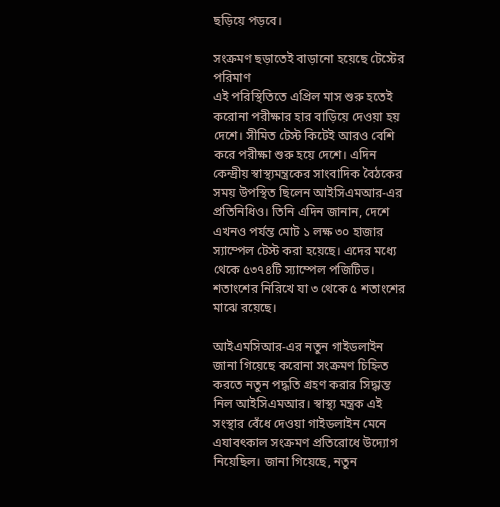ছড়িয়ে পড়বে।

সংক্রমণ ছড়াতেই বাড়ানো হয়েছে টেস্টের পরিমাণ
এই পরিস্থিতিতে এপ্রিল মাস শুরু হতেই করোনা পরীক্ষার হার বাড়িয়ে দেওয়া হয় দেশে। সীমিত টেস্ট কিটেই আরও বেশি করে পরীক্ষা শুরু হয়ে দেশে। এদিন কেন্দ্রীয় স্বাস্থ্যমন্ত্রকের সাংবাদিক বৈঠকের সময় উপস্থিত ছিলেন আইসিএমআর-এর প্রতিনিধিও। তিনি এদিন জানান, দেশে এখনও পর্যন্ত মোট ১ লক্ষ ৩০ হাজার স্যাম্পেল টেস্ট করা হয়েছে। এদের মধ্যে থেকে ৫৩৭৪টি স্যাম্পেল পজিটিভ। শতাংশের নিরিখে যা ৩ থেকে ৫ শতাংশের মাঝে রয়েছে।

আইএমসিআর-এর নতুন গাইডলাইন
জানা গিয়েছে করোনা সংক্রমণ চিহ্নিত করতে নতুন পদ্ধতি গ্রহণ করার সিদ্ধান্ত নিল আইসিএমআর। স্বাস্থ্য মন্ত্রক এই সংস্থার বেঁধে দেওয়া গাইডলাইন মেনে এযাবৎকাল সংক্রমণ প্রতিরোধে উদ্যোগ নিয়েছিল। জানা গিয়েছে, নতুন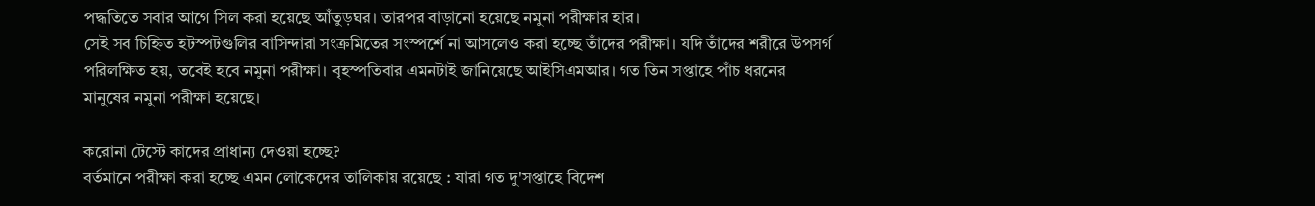পদ্ধতিতে সবার আগে সিল করা হয়েছে আঁতুড়ঘর। তারপর বাড়ানো হয়েছে নমুনা পরীক্ষার হার।
সেই সব চিহ্নিত হটস্পটগুলির বাসিন্দারা সংক্রমিতের সংস্পর্শে না আসলেও করা হচ্ছে তাঁদের পরীক্ষা। যদি তাঁদের শরীরে উপসর্গ পরিলক্ষিত হয়, তবেই হবে নমুনা পরীক্ষা। বৃহস্পতিবার এমনটাই জানিয়েছে আইসিএমআর। গত তিন সপ্তাহে পাঁচ ধরনের মানুষের নমুনা পরীক্ষা হয়েছে।

করোনা টেস্টে কাদের প্রাধান্য দেওয়া হচ্ছে?
বর্তমানে পরীক্ষা করা হচ্ছে এমন লোকেদের তালিকায় রয়েছে : যারা গত দু'সপ্তাহে বিদেশ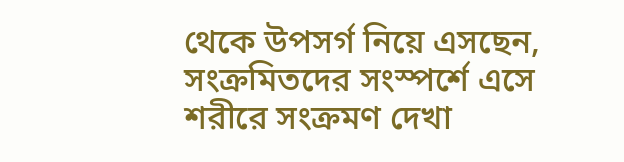থেকে উপসর্গ নিয়ে এসছেন, সংক্রমিতদের সংস্পর্শে এসে শরীরে সংক্রমণ দেখা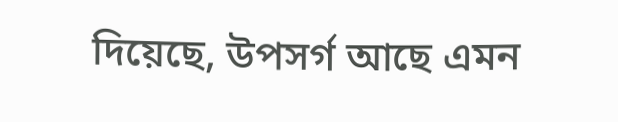দিয়েছে, উপসর্গ আছে এমন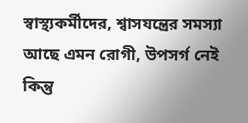স্বাস্থ্যকর্মীদের, শ্বাসযন্ত্রের সমস্যা আছে এমন রোগী, উপসর্গ নেই কিন্তু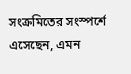সংক্রমিতের সংস্পর্শে এসেছেন, এমন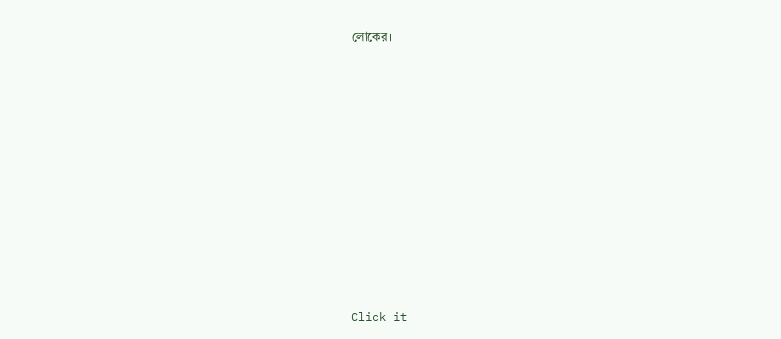লোকের।












Click it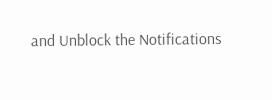and Unblock the Notifications